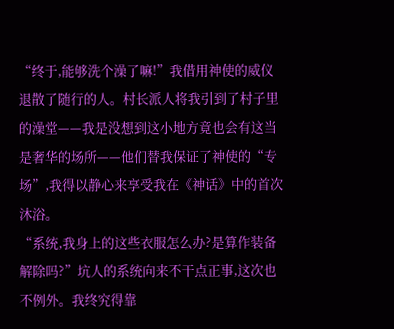“终于,能够洗个澡了嘛!”我借用神使的威仪退散了随行的人。村长派人将我引到了村子里的澡堂——我是没想到这小地方竟也会有这当是奢华的场所——他们替我保证了神使的“专场”,我得以静心来享受我在《神话》中的首次沐浴。
“系统,我身上的这些衣服怎么办?是算作装备解除吗?”坑人的系统向来不干点正事,这次也不例外。我终究得靠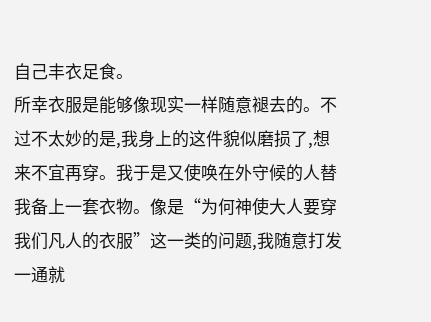自己丰衣足食。
所幸衣服是能够像现实一样随意褪去的。不过不太妙的是,我身上的这件貌似磨损了,想来不宜再穿。我于是又使唤在外守候的人替我备上一套衣物。像是“为何神使大人要穿我们凡人的衣服”这一类的问题,我随意打发一通就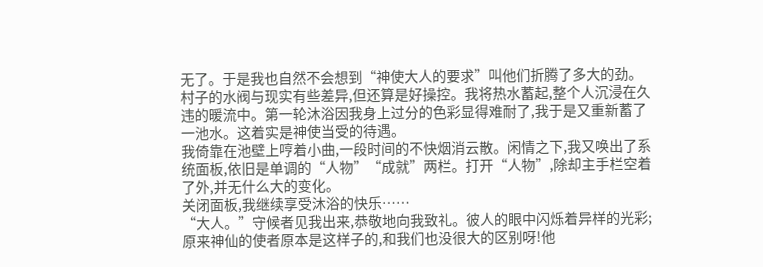无了。于是我也自然不会想到“神使大人的要求”叫他们折腾了多大的劲。
村子的水阀与现实有些差异,但还算是好操控。我将热水蓄起,整个人沉浸在久违的暖流中。第一轮沐浴因我身上过分的色彩显得难耐了,我于是又重新蓄了一池水。这着实是神使当受的待遇。
我倚靠在池壁上哼着小曲,一段时间的不快烟消云散。闲情之下,我又唤出了系统面板,依旧是单调的“人物”“成就”两栏。打开“人物”,除却主手栏空着了外,并无什么大的变化。
关闭面板,我继续享受沐浴的快乐……
“大人。”守候者见我出来,恭敬地向我致礼。彼人的眼中闪烁着异样的光彩;原来神仙的使者原本是这样子的,和我们也没很大的区别呀!他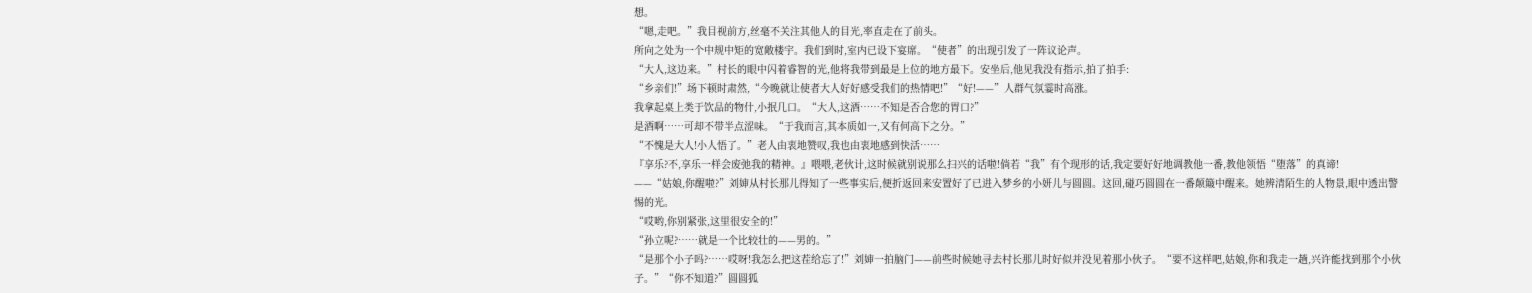想。
“嗯,走吧。”我目视前方,丝毫不关注其他人的目光,率直走在了前头。
所向之处为一个中规中矩的宽敞楼宇。我们到时,室内已设下宴席。“使者”的出现引发了一阵议论声。
“大人,这边来。”村长的眼中闪着睿智的光,他将我带到最是上位的地方最下。安坐后,他见我没有指示,拍了拍手:
“乡亲们!”场下顿时肃然,“今晚就让使者大人好好感受我们的热情吧!”“好!——”人群气氛霎时高涨。
我拿起桌上类于饮品的物什,小抿几口。“大人,这酒……不知是否合您的胃口?”
是酒啊……可却不带半点涩味。“于我而言,其本质如一,又有何高下之分。”
“不愧是大人!小人悟了。”老人由衷地赞叹,我也由衷地感到快活……
『享乐?不,享乐一样会废弛我的精神。』喂喂,老伙计,这时候就别说那么扫兴的话啦!倘若“我”有个现形的话,我定要好好地调教他一番,教他领悟“堕落”的真谛!
——“姑娘,你醒啦?”刘婶从村长那儿得知了一些事实后,便折返回来安置好了已进入梦乡的小妍儿与圆圆。这回,碰巧圆圆在一番颠簸中醒来。她辨清陌生的人物景,眼中透出警惕的光。
“哎哟,你别紧张,这里很安全的!”
“孙立呢?……就是一个比较壮的——男的。”
“是那个小子吗?……哎呀!我怎么把这茬给忘了!”刘婶一拍脑门——前些时候她寻去村长那儿时好似并没见着那小伙子。“要不这样吧,姑娘,你和我走一趟,兴许能找到那个小伙子。”“你不知道?”圆圆狐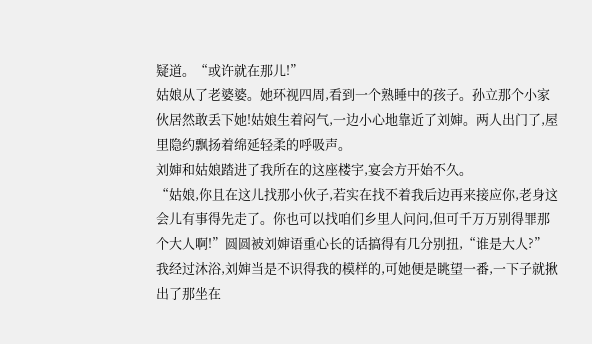疑道。“或许就在那儿!”
姑娘从了老婆婆。她环视四周,看到一个熟睡中的孩子。孙立那个小家伙居然敢丢下她!姑娘生着闷气,一边小心地靠近了刘婶。两人出门了,屋里隐约飘扬着绵延轻柔的呼吸声。
刘婶和姑娘踏进了我所在的这座楼宇,宴会方开始不久。
“姑娘,你且在这儿找那小伙子,若实在找不着我后边再来接应你,老身这会儿有事得先走了。你也可以找咱们乡里人问问,但可千万万别得罪那个大人啊!”圆圆被刘婶语重心长的话搞得有几分别扭,“谁是大人?”我经过沐浴,刘婶当是不识得我的模样的,可她便是眺望一番,一下子就揪出了那坐在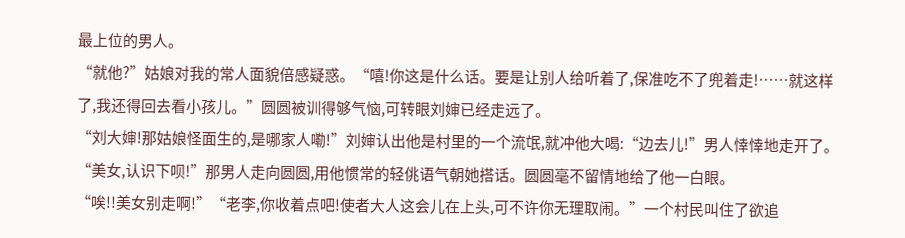最上位的男人。
“就他?”姑娘对我的常人面貌倍感疑惑。“嘻!你这是什么话。要是让别人给听着了,保准吃不了兜着走!……就这样了,我还得回去看小孩儿。”圆圆被训得够气恼,可转眼刘婶已经走远了。
“刘大婶!那姑娘怪面生的,是哪家人嘞!”刘婶认出他是村里的一个流氓,就冲他大喝:“边去儿!”男人悻悻地走开了。
“美女,认识下呗!”那男人走向圆圆,用他惯常的轻佻语气朝她搭话。圆圆毫不留情地给了他一白眼。
“唉!!美女别走啊!”“老李,你收着点吧!使者大人这会儿在上头,可不许你无理取闹。”一个村民叫住了欲追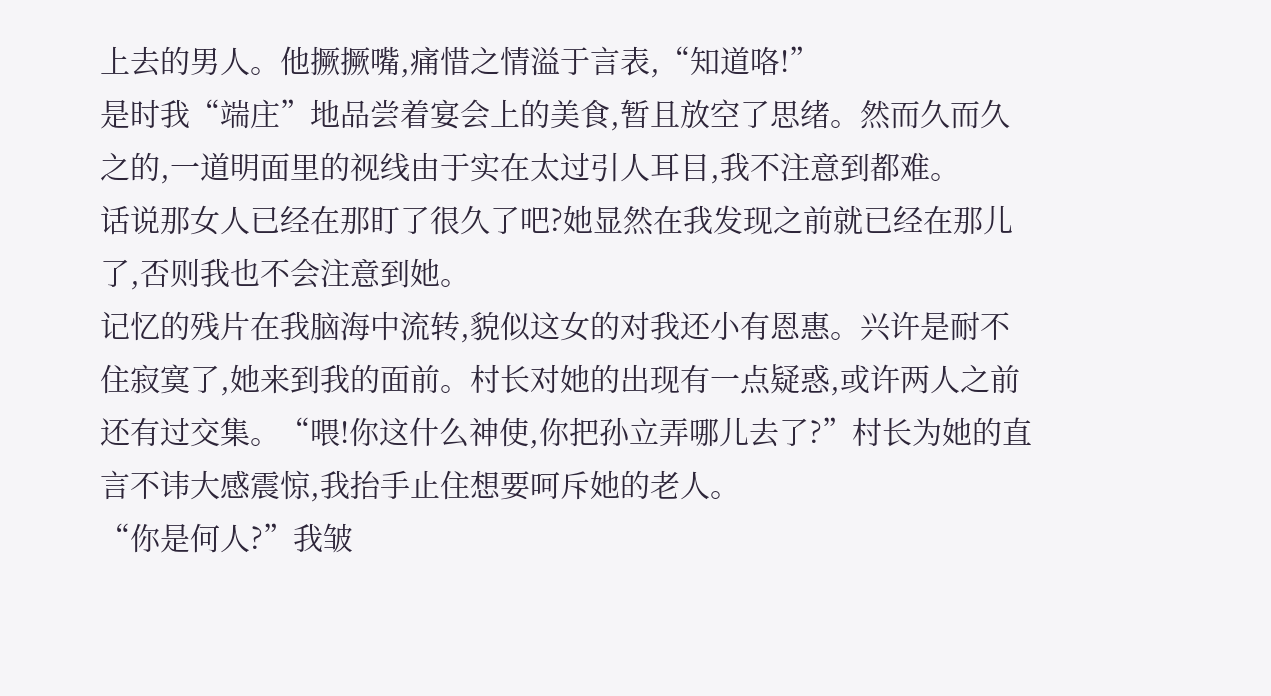上去的男人。他撅撅嘴,痛惜之情溢于言表,“知道咯!”
是时我“端庄”地品尝着宴会上的美食,暂且放空了思绪。然而久而久之的,一道明面里的视线由于实在太过引人耳目,我不注意到都难。
话说那女人已经在那盯了很久了吧?她显然在我发现之前就已经在那儿了,否则我也不会注意到她。
记忆的残片在我脑海中流转,貌似这女的对我还小有恩惠。兴许是耐不住寂寞了,她来到我的面前。村长对她的出现有一点疑惑,或许两人之前还有过交集。“喂!你这什么神使,你把孙立弄哪儿去了?”村长为她的直言不讳大感震惊,我抬手止住想要呵斥她的老人。
“你是何人?”我皱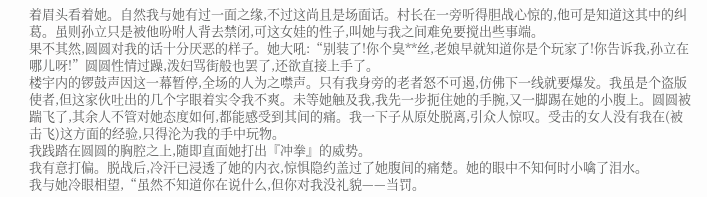着眉头看着她。自然我与她有过一面之缘,不过这尚且是场面话。村长在一旁听得胆战心惊的,他可是知道这其中的纠葛。虽则孙立只是被他吩咐人背去禁闭,可这女娃的性子,叫她与我之间难免要搅出些事端。
果不其然,圆圆对我的话十分厌恶的样子。她大吼:“别装了!你个臭**丝,老娘早就知道你是个玩家了!你告诉我,孙立在哪儿呀!”圆圆性情过躁,泼妇骂街般也罢了,还欲直接上手了。
楼宇内的锣鼓声因这一幕暂停,全场的人为之噤声。只有我身旁的老者怒不可遏,仿佛下一线就要爆发。我虽是个盗版使者,但这家伙吐出的几个字眼着实令我不爽。未等她触及我,我先一步扼住她的手腕,又一脚踢在她的小腹上。圆圆被踹飞了,其余人不管对她态度如何,都能感受到其间的痛。我一下子从原处脱离,引众人惊叹。受击的女人没有我在(被击飞)这方面的经验,只得沦为我的手中玩物。
我践踏在圆圆的胸腔之上,随即直面她打出『冲拳』的威势。
我有意打偏。脱战后,冷汗已浸透了她的内衣,惊惧隐约盖过了她腹间的痛楚。她的眼中不知何时小噙了泪水。
我与她冷眼相望,“虽然不知道你在说什么,但你对我没礼貌——当罚。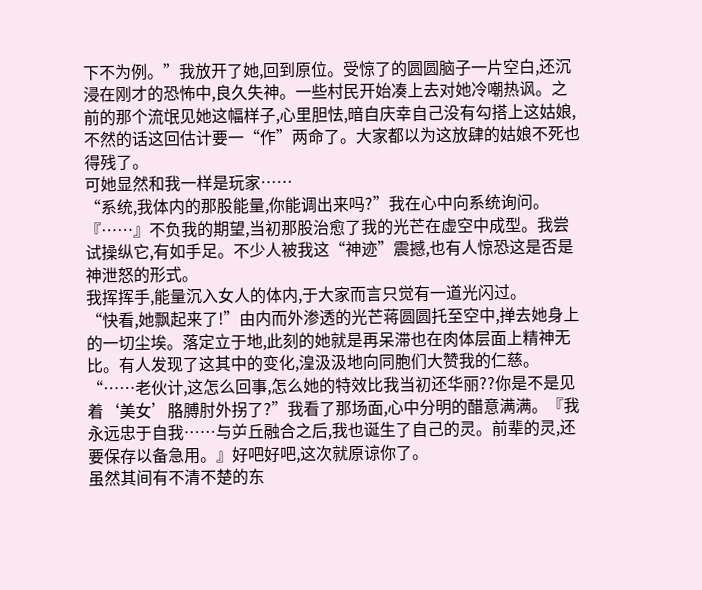下不为例。”我放开了她,回到原位。受惊了的圆圆脑子一片空白,还沉浸在刚才的恐怖中,良久失神。一些村民开始凑上去对她冷嘲热讽。之前的那个流氓见她这幅样子,心里胆怯,暗自庆幸自己没有勾搭上这姑娘,不然的话这回估计要一“作”两命了。大家都以为这放肆的姑娘不死也得残了。
可她显然和我一样是玩家……
“系统,我体内的那股能量,你能调出来吗?”我在心中向系统询问。
『……』不负我的期望,当初那股治愈了我的光芒在虚空中成型。我尝试操纵它,有如手足。不少人被我这“神迹”震撼,也有人惊恐这是否是神泄怒的形式。
我挥挥手,能量沉入女人的体内,于大家而言只觉有一道光闪过。
“快看,她飘起来了!”由内而外渗透的光芒蒋圆圆托至空中,掸去她身上的一切尘埃。落定立于地,此刻的她就是再呆滞也在肉体层面上精神无比。有人发现了这其中的变化,湟汲汲地向同胞们大赞我的仁慈。
“……老伙计,这怎么回事,怎么她的特效比我当初还华丽??你是不是见着‘美女’胳膊肘外拐了?”我看了那场面,心中分明的醋意满满。『我永远忠于自我……与屰丘融合之后,我也诞生了自己的灵。前辈的灵,还要保存以备急用。』好吧好吧,这次就原谅你了。
虽然其间有不清不楚的东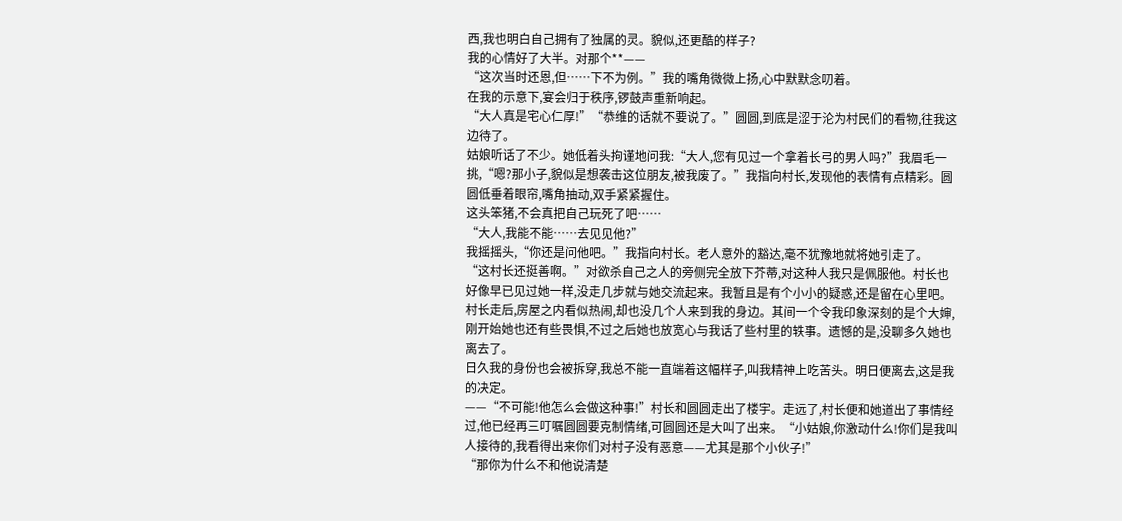西,我也明白自己拥有了独属的灵。貌似,还更酷的样子?
我的心情好了大半。对那个**——
“这次当时还恩,但……下不为例。”我的嘴角微微上扬,心中默默念叨着。
在我的示意下,宴会归于秩序,锣鼓声重新响起。
“大人真是宅心仁厚!”“恭维的话就不要说了。”圆圆,到底是涩于沦为村民们的看物,往我这边待了。
姑娘听话了不少。她低着头拘谨地问我:“大人,您有见过一个拿着长弓的男人吗?”我眉毛一挑,“嗯?那小子,貌似是想袭击这位朋友,被我废了。”我指向村长,发现他的表情有点精彩。圆圆低垂着眼帘,嘴角抽动,双手紧紧握住。
这头笨猪,不会真把自己玩死了吧……
“大人,我能不能……去见见他?”
我摇摇头,“你还是问他吧。”我指向村长。老人意外的豁达,毫不犹豫地就将她引走了。
“这村长还挺善啊。”对欲杀自己之人的旁侧完全放下芥蒂,对这种人我只是佩服他。村长也好像早已见过她一样,没走几步就与她交流起来。我暂且是有个小小的疑惑,还是留在心里吧。
村长走后,房屋之内看似热闹,却也没几个人来到我的身边。其间一个令我印象深刻的是个大婶,刚开始她也还有些畏惧,不过之后她也放宽心与我话了些村里的轶事。遗憾的是,没聊多久她也离去了。
日久我的身份也会被拆穿,我总不能一直端着这幅样子,叫我精神上吃苦头。明日便离去,这是我的决定。
——“不可能!他怎么会做这种事!”村长和圆圆走出了楼宇。走远了,村长便和她道出了事情经过,他已经再三叮嘱圆圆要克制情绪,可圆圆还是大叫了出来。“小姑娘,你激动什么!你们是我叫人接待的,我看得出来你们对村子没有恶意——尤其是那个小伙子!”
“那你为什么不和他说清楚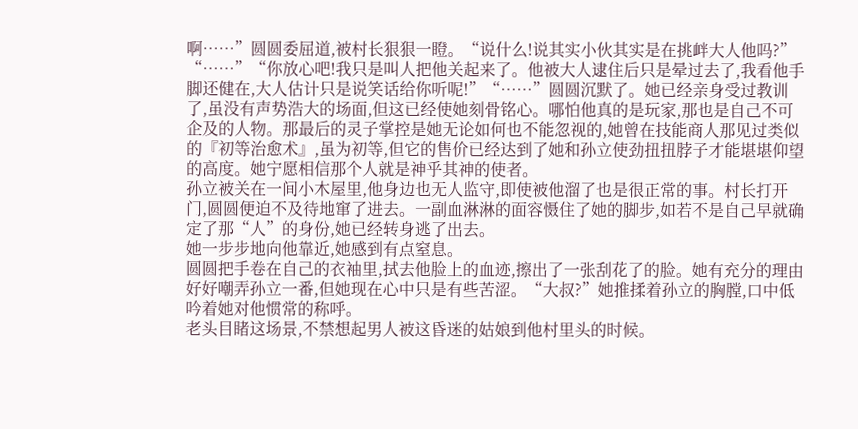啊……”圆圆委屈道,被村长狠狠一瞪。“说什么!说其实小伙其实是在挑衅大人他吗?”
“……”“你放心吧!我只是叫人把他关起来了。他被大人逮住后只是晕过去了,我看他手脚还健在,大人估计只是说笑话给你听呢!”“……”圆圆沉默了。她已经亲身受过教训了,虽没有声势浩大的场面,但这已经使她刻骨铭心。哪怕他真的是玩家,那也是自己不可企及的人物。那最后的灵子掌控是她无论如何也不能忽视的,她曾在技能商人那见过类似的『初等治愈术』,虽为初等,但它的售价已经达到了她和孙立使劲扭扭脖子才能堪堪仰望的高度。她宁愿相信那个人就是神乎其神的使者。
孙立被关在一间小木屋里,他身边也无人监守,即使被他溜了也是很正常的事。村长打开门,圆圆便迫不及待地窜了进去。一副血淋淋的面容慑住了她的脚步,如若不是自己早就确定了那“人”的身份,她已经转身逃了出去。
她一步步地向他靠近,她感到有点窒息。
圆圆把手卷在自己的衣袖里,拭去他脸上的血迹,擦出了一张刮花了的脸。她有充分的理由好好嘲弄孙立一番,但她现在心中只是有些苦涩。“大叔?”她推揉着孙立的胸膛,口中低吟着她对他惯常的称呼。
老头目睹这场景,不禁想起男人被这昏迷的姑娘到他村里头的时候。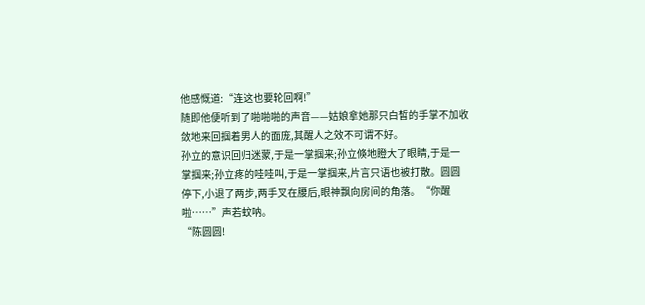他感慨道:“连这也要轮回啊!”
随即他便听到了啪啪啪的声音——姑娘拿她那只白皙的手掌不加收敛地来回掴着男人的面庞,其醒人之效不可谓不好。
孙立的意识回归迷蒙,于是一掌掴来;孙立倏地瞪大了眼睛,于是一掌掴来;孙立疼的哇哇叫,于是一掌掴来,片言只语也被打散。圆圆停下,小退了两步,两手叉在腰后,眼神飘向房间的角落。“你醒啦……”声若蚊呐。
“陈圆圆!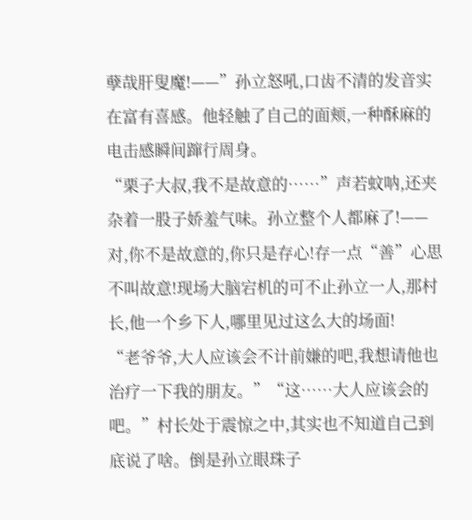孽哉肝叟魔!——”孙立怒吼,口齿不清的发音实在富有喜感。他轻触了自己的面颊,一种酥麻的电击感瞬间蹿行周身。
“栗子大叔,我不是故意的……”声若蚊呐,还夹杂着一股子娇羞气味。孙立整个人都麻了!——对,你不是故意的,你只是存心!存一点“善”心思不叫故意!现场大脑宕机的可不止孙立一人,那村长,他一个乡下人,哪里见过这么大的场面!
“老爷爷,大人应该会不计前嫌的吧,我想请他也治疗一下我的朋友。”“这……大人应该会的吧。”村长处于震惊之中,其实也不知道自己到底说了啥。倒是孙立眼珠子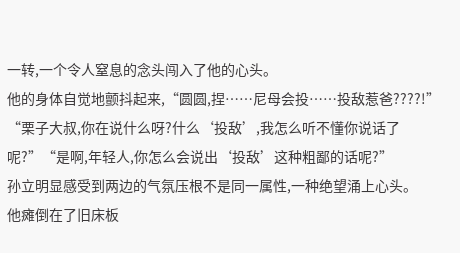一转,一个令人窒息的念头闯入了他的心头。
他的身体自觉地颤抖起来,“圆圆,捏……尼母会投……投敌惹爸????!”
“栗子大叔,你在说什么呀?什么‘投敌’,我怎么听不懂你说话了呢?”“是啊,年轻人,你怎么会说出‘投敌’这种粗鄙的话呢?”
孙立明显感受到两边的气氛压根不是同一属性,一种绝望涌上心头。
他瘫倒在了旧床板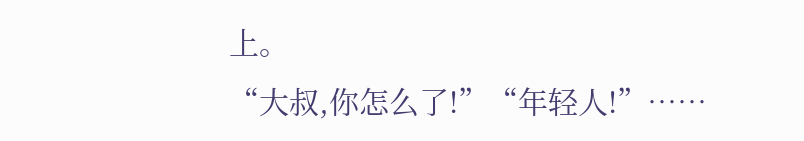上。
“大叔,你怎么了!”“年轻人!”……